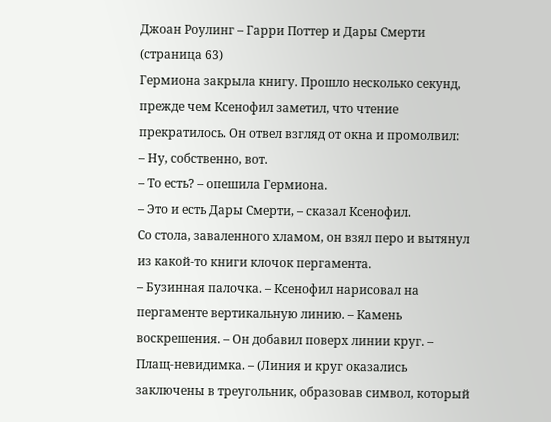Джоан Роулинг – Гарри Поттер и Дары Смерти (страница 63)
Гермиона закрыла книгу. Прошло несколько секунд, прежде чем Ксенофил заметил, что чтение прекратилось. Он отвел взгляд от окна и промолвил:
– Ну, собственно, вот.
– То есть? – опешила Гермиона.
– Это и есть Дары Смерти, – сказал Ксенофил.
Со стола, заваленного хламом, он взял перо и вытянул из какой-то книги клочок пергамента.
– Бузинная палочка. – Ксенофил нарисовал на пергаменте вертикальную линию. – Камень воскрешения. – Он добавил поверх линии круг. – Плащ-невидимка. – (Линия и круг оказались заключены в треугольник, образовав символ, который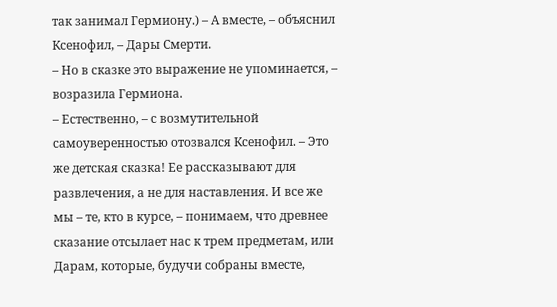так занимал Гермиону.) – А вместе, – объяснил Ксенофил, – Дары Смерти.
– Но в сказке это выражение не упоминается, – возразила Гермиона.
– Естественно, – с возмутительной самоуверенностью отозвался Ксенофил. – Это же детская сказка! Ее рассказывают для развлечения, а не для наставления. И все же мы – те, кто в курсе, – понимаем, что древнее сказание отсылает нас к трем предметам, или Дарам, которые, будучи собраны вместе,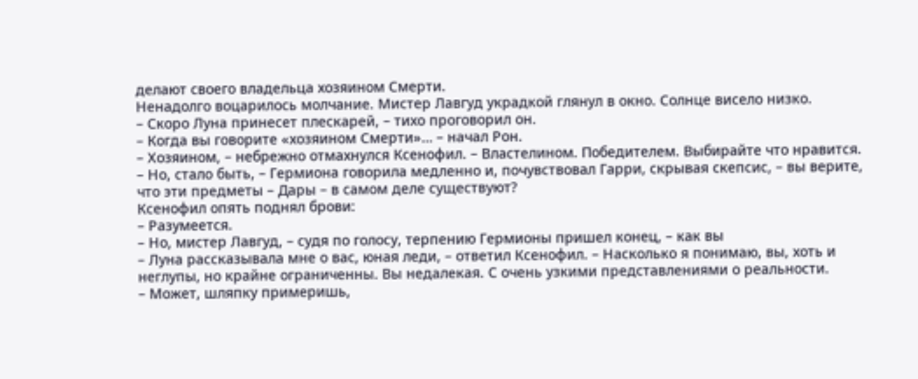делают своего владельца хозяином Смерти.
Ненадолго воцарилось молчание. Мистер Лавгуд украдкой глянул в окно. Солнце висело низко.
– Скоро Луна принесет плескарей, – тихо проговорил он.
– Когда вы говорите «хозяином Смерти»… – начал Рон.
– Хозяином, – небрежно отмахнулся Ксенофил. – Властелином. Победителем. Выбирайте что нравится.
– Но, стало быть, – Гермиона говорила медленно и, почувствовал Гарри, скрывая скепсис, – вы верите, что эти предметы – Дары – в самом деле существуют?
Ксенофил опять поднял брови:
– Разумеется.
– Но, мистер Лавгуд, – судя по голосу, терпению Гермионы пришел конец, – как вы
– Луна рассказывала мне о вас, юная леди, – ответил Ксенофил. – Насколько я понимаю, вы, хоть и неглупы, но крайне ограниченны. Вы недалекая. С очень узкими представлениями о реальности.
– Может, шляпку примеришь,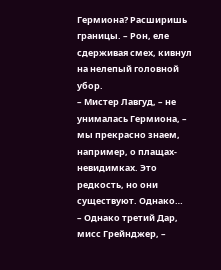Гермиона? Расширишь границы. – Рон, еле сдерживая смех, кивнул на нелепый головной убор.
– Мистер Лавгуд, – не унималась Гермиона, – мы прекрасно знаем, например, о плащах-невидимках. Это редкость, но они существуют. Однако…
– Однако третий Дар, мисс Грейнджер, –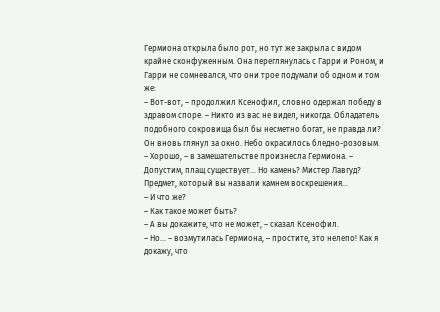Гермиона открыла было рот, но тут же закрыла с видом крайне сконфуженным. Она переглянулась с Гарри и Роном, и Гарри не сомневался, что они трое подумали об одном и том же:
– Вот-вот, – продолжил Ксенофил, словно одержал победу в здравом споре. – Никто из вас не видел, никогда. Обладатель подобного сокровища был бы несметно богат, не правда ли?
Он вновь глянул за окно. Небо окрасилось бледно-розовым.
– Хорошо, – в замешательстве произнесла Гермиона. – Допустим, плащ существует… Но камень? Мистер Лавгуд? Предмет, который вы назвали камнем воскрешения…
– И что же?
– Как такое может быть?
– А вы докажите, что не может, – сказал Ксенофил.
– Но… – возмутилась Гермиона, – простите, это нелепо! Как я докажу, что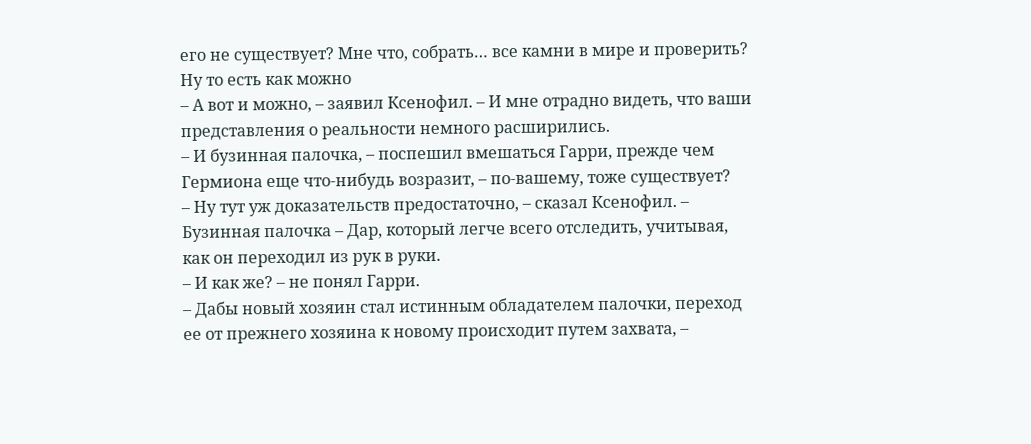его не существует? Мне что, собрать… все камни в мире и проверить? Ну то есть как можно
– А вот и можно, – заявил Ксенофил. – И мне отрадно видеть, что ваши представления о реальности немного расширились.
– И бузинная палочка, – поспешил вмешаться Гарри, прежде чем Гермиона еще что-нибудь возразит, – по-вашему, тоже существует?
– Ну тут уж доказательств предостаточно, – сказал Ксенофил. – Бузинная палочка – Дар, который легче всего отследить, учитывая, как он переходил из рук в руки.
– И как же? – не понял Гарри.
– Дабы новый хозяин стал истинным обладателем палочки, переход ее от прежнего хозяина к новому происходит путем захвата, –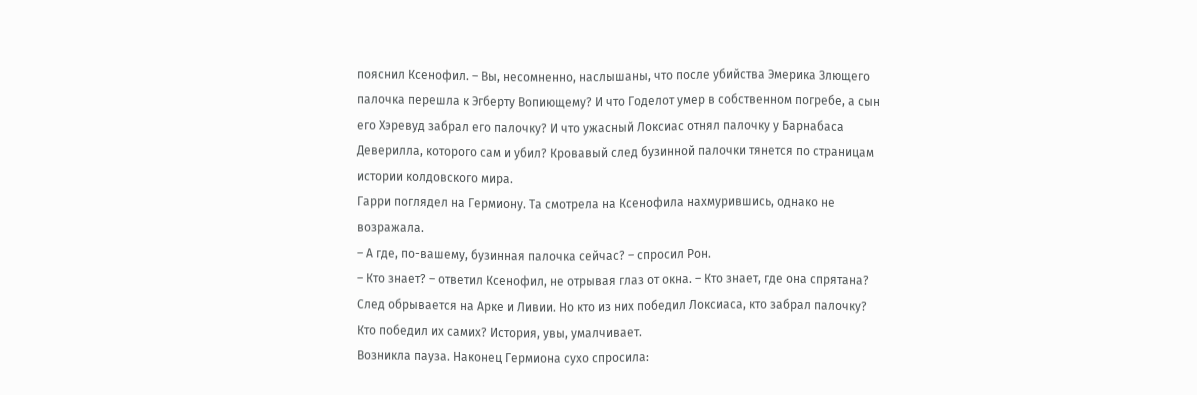пояснил Ксенофил. – Вы, несомненно, наслышаны, что после убийства Эмерика Злющего палочка перешла к Эгберту Вопиющему? И что Годелот умер в собственном погребе, а сын его Хэревуд забрал его палочку? И что ужасный Локсиас отнял палочку у Барнабаса Деверилла, которого сам и убил? Кровавый след бузинной палочки тянется по страницам истории колдовского мира.
Гарри поглядел на Гермиону. Та смотрела на Ксенофила нахмурившись, однако не возражала.
– А где, по-вашему, бузинная палочка сейчас? – спросил Рон.
– Кто знает? – ответил Ксенофил, не отрывая глаз от окна. – Кто знает, где она спрятана? След обрывается на Арке и Ливии. Но кто из них победил Локсиаса, кто забрал палочку? Кто победил их самих? История, увы, умалчивает.
Возникла пауза. Наконец Гермиона сухо спросила: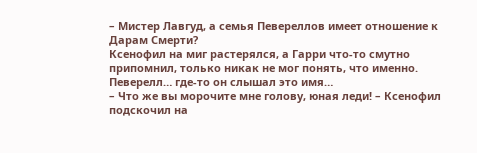– Мистер Лавгуд, а семья Певереллов имеет отношение к Дарам Смерти?
Ксенофил на миг растерялся, а Гарри что-то смутно припомнил, только никак не мог понять, что именно. Певерелл… где-то он слышал это имя…
– Что же вы морочите мне голову, юная леди! – Ксенофил подскочил на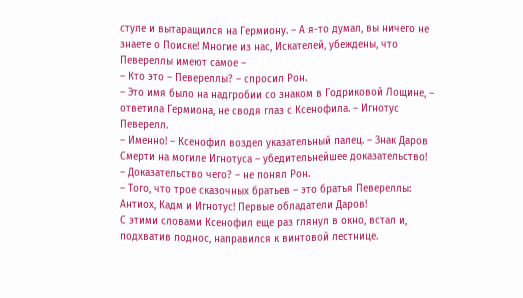стуле и вытаращился на Гермиону. – А я-то думал, вы ничего не знаете о Поиске! Многие из нас, Искателей, убеждены, что Певереллы имеют самое –
– Кто это – Певереллы? – спросил Рон.
– Это имя было на надгробии со знаком в Годриковой Лощине, – ответила Гермиона, не сводя глаз с Ксенофила. – Игнотус Певерелл.
– Именно! – Ксенофил воздел указательный палец. – Знак Даров Смерти на могиле Игнотуса – убедительнейшее доказательство!
– Доказательство чего? – не понял Рон.
– Того, что трое сказочных братьев – это братья Певереллы: Антиох, Кадм и Игнотус! Первые обладатели Даров!
С этими словами Ксенофил еще раз глянул в окно, встал и, подхватив поднос, направился к винтовой лестнице.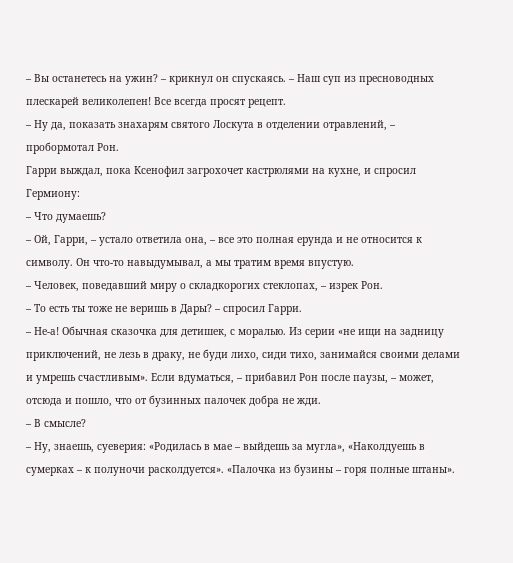– Вы останетесь на ужин? – крикнул он спускаясь. – Наш суп из пресноводных плескарей великолепен! Все всегда просят рецепт.
– Ну да, показать знахарям святого Лоскута в отделении отравлений, – пробормотал Рон.
Гарри выждал, пока Ксенофил загрохочет кастрюлями на кухне, и спросил Гермиону:
– Что думаешь?
– Ой, Гарри, – устало ответила она, – все это полная ерунда и не относится к символу. Он что-то навыдумывал, а мы тратим время впустую.
– Человек, поведавший миру о складкорогих стеклопах, – изрек Рон.
– То есть ты тоже не веришь в Дары? – спросил Гарри.
– Не-а! Обычная сказочка для детишек, с моралью. Из серии «не ищи на задницу приключений, не лезь в драку, не буди лихо, сиди тихо, занимайся своими делами и умрешь счастливым». Если вдуматься, – прибавил Рон после паузы, – может, отсюда и пошло, что от бузинных палочек добра не жди.
– В смысле?
– Ну, знаешь, суеверия: «Родилась в мае – выйдешь за мугла», «Наколдуешь в сумерках – к полуночи расколдуется». «Палочка из бузины – горя полные штаны».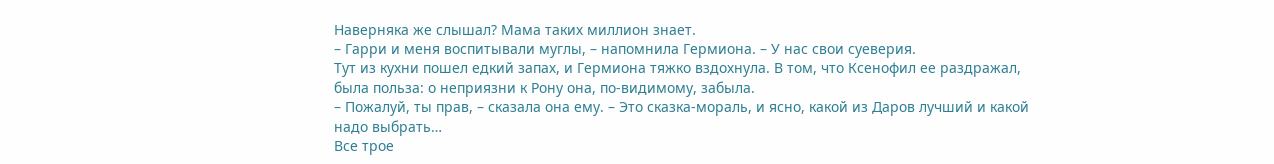Наверняка же слышал? Мама таких миллион знает.
– Гарри и меня воспитывали муглы, – напомнила Гермиона. – У нас свои суеверия.
Тут из кухни пошел едкий запах, и Гермиона тяжко вздохнула. В том, что Ксенофил ее раздражал, была польза: о неприязни к Рону она, по-видимому, забыла.
– Пожалуй, ты прав, – сказала она ему. – Это сказка-мораль, и ясно, какой из Даров лучший и какой надо выбрать…
Все трое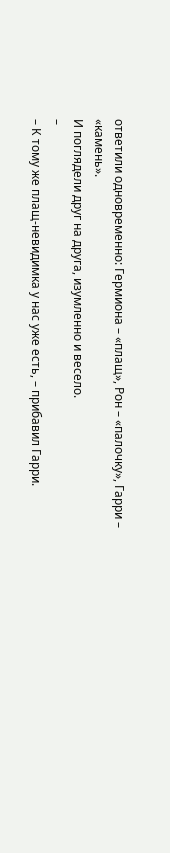ответили одновременно: Гермиона – «плащ», Рон – «палочку», Гарри – «камень».
И поглядели друг на друга, изумленно и весело.
–
– К тому же плащ-невидимка у нас уже есть, – прибавил Гарри.